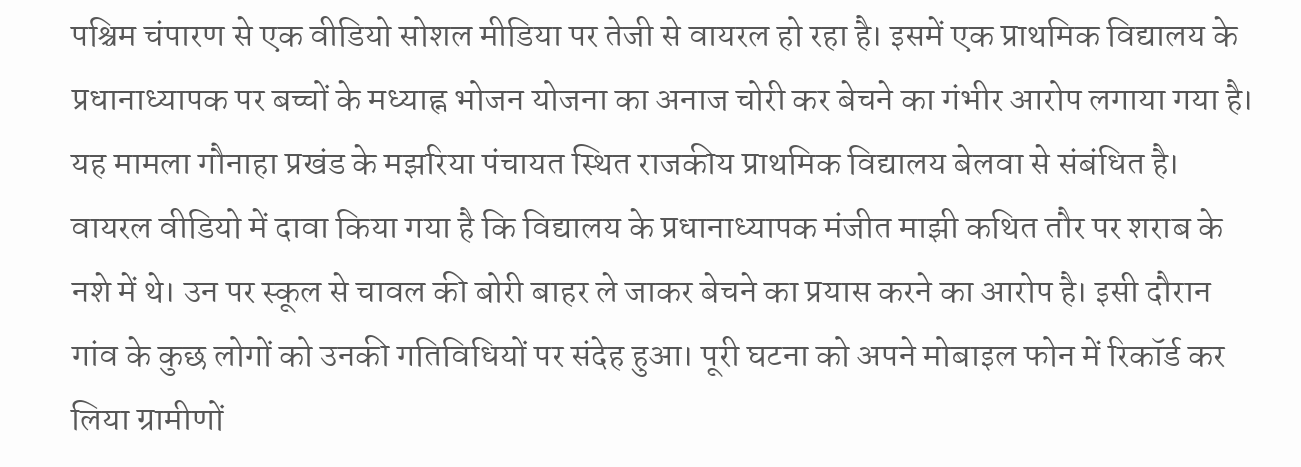पश्चिम चंपारण से एक वीडियो सोशल मीडिया पर तेजी से वायरल हो रहा है। इसमें एक प्राथमिक विद्यालय के प्रधानाध्यापक पर बच्चों के मध्याह्न भोजन योजना का अनाज चोरी कर बेचने का गंभीर आरोप लगाया गया है। यह मामला गौनाहा प्रखंड के मझरिया पंचायत स्थित राजकीय प्राथमिक विद्यालय बेलवा से संबंधित है। वायरल वीडियो में दावा किया गया है कि विद्यालय के प्रधानाध्यापक मंजीत माझी कथित तौर पर शराब के नशे में थे। उन पर स्कूल से चावल की बोरी बाहर ले जाकर बेचने का प्रयास करने का आरोप है। इसी दौरान गांव के कुछ लोगों को उनकी गतिविधियों पर संदेह हुआ। पूरी घटना को अपने मोबाइल फोन में रिकॉर्ड कर लिया ग्रामीणों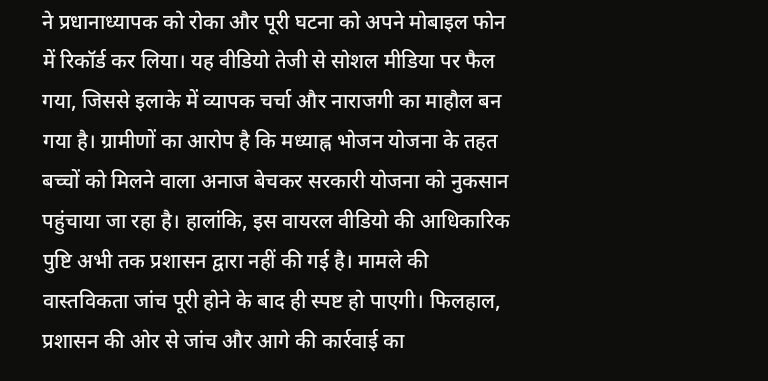ने प्रधानाध्यापक को रोका और पूरी घटना को अपने मोबाइल फोन में रिकॉर्ड कर लिया। यह वीडियो तेजी से सोशल मीडिया पर फैल गया, जिससे इलाके में व्यापक चर्चा और नाराजगी का माहौल बन गया है। ग्रामीणों का आरोप है कि मध्याह्न भोजन योजना के तहत बच्चों को मिलने वाला अनाज बेचकर सरकारी योजना को नुकसान पहुंचाया जा रहा है। हालांकि, इस वायरल वीडियो की आधिकारिक पुष्टि अभी तक प्रशासन द्वारा नहीं की गई है। मामले की वास्तविकता जांच पूरी होने के बाद ही स्पष्ट हो पाएगी। फिलहाल, प्रशासन की ओर से जांच और आगे की कार्रवाई का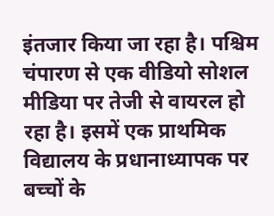इंतजार किया जा रहा है। पश्चिम चंपारण से एक वीडियो सोशल मीडिया पर तेजी से वायरल हो रहा है। इसमें एक प्राथमिक विद्यालय के प्रधानाध्यापक पर बच्चों के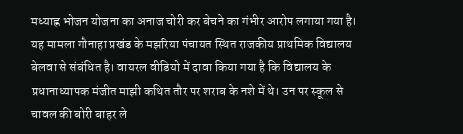मध्याह्न भोजन योजना का अनाज चोरी कर बेचने का गंभीर आरोप लगाया गया है। यह मामला गौनाहा प्रखंड के मझरिया पंचायत स्थित राजकीय प्राथमिक विद्यालय बेलवा से संबंधित है। वायरल वीडियो में दावा किया गया है कि विद्यालय के प्रधानाध्यापक मंजीत माझी कथित तौर पर शराब के नशे में थे। उन पर स्कूल से चावल की बोरी बाहर ले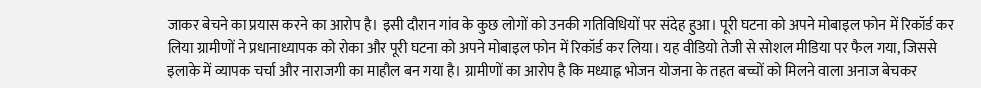जाकर बेचने का प्रयास करने का आरोप है। इसी दौरान गांव के कुछ लोगों को उनकी गतिविधियों पर संदेह हुआ। पूरी घटना को अपने मोबाइल फोन में रिकॉर्ड कर लिया ग्रामीणों ने प्रधानाध्यापक को रोका और पूरी घटना को अपने मोबाइल फोन में रिकॉर्ड कर लिया। यह वीडियो तेजी से सोशल मीडिया पर फैल गया, जिससे इलाके में व्यापक चर्चा और नाराजगी का माहौल बन गया है। ग्रामीणों का आरोप है कि मध्याह्न भोजन योजना के तहत बच्चों को मिलने वाला अनाज बेचकर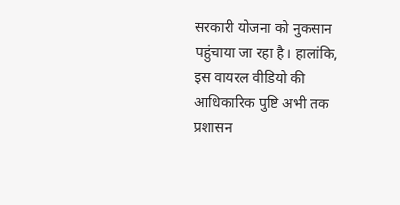सरकारी योजना को नुकसान पहुंचाया जा रहा है। हालांकि, इस वायरल वीडियो की आधिकारिक पुष्टि अभी तक प्रशासन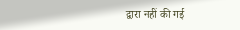द्वारा नहीं की गई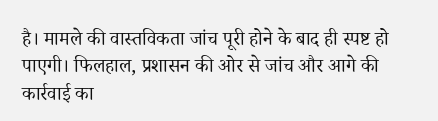है। मामले की वास्तविकता जांच पूरी होने के बाद ही स्पष्ट हो पाएगी। फिलहाल, प्रशासन की ओर से जांच और आगे की कार्रवाई का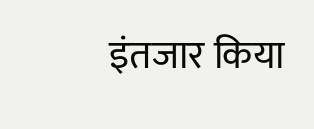इंतजार किया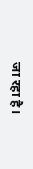जा रहा है।